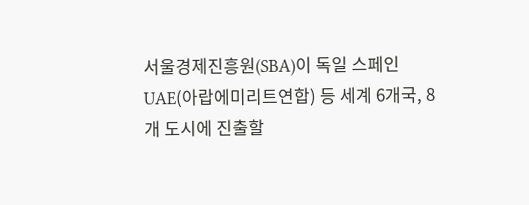서울경제진흥원(SBA)이 독일 스페인 UAE(아랍에미리트연합) 등 세계 6개국, 8개 도시에 진출할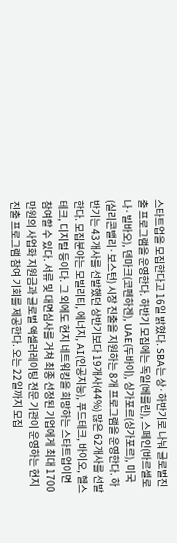스타트업을 모집한다고 16일 밝혔다. SBA는 상·하반기로 나눠 글로벌진출 프로그램을 운영한다. 하반기 모집에는 독일(베를린), 스페인(바르셀로나·빌바오), 덴마크(코펜하겐), UAE(두바이), 싱가포르(싱가포르), 미국(실리콘밸리·보스턴) 시장 진출을 지원하는 8개 프로그램을 운영한다. 하반기는 43개사를 선발했던 상반기보다 19개사(44%) 많은 62개사를 선발한다. 모집분야는 모빌리티, 에너지, AI(인공지능), 푸드테크, 바이오, 헬스테크, 디지털 등이다. 그 외에도 현지 네트워킹을 희망하는 스타트업이면 참여할 수 있다. 서류 및 대면심사를 거쳐 최종 선정된 기업에게 최대 1700만원의 사업화 지원금과 글로벌 액셀러레이팅 전문 기관이 운영하는 현지진출 프로그램 참여 기회를 제공한다. 오는 22일까지 모집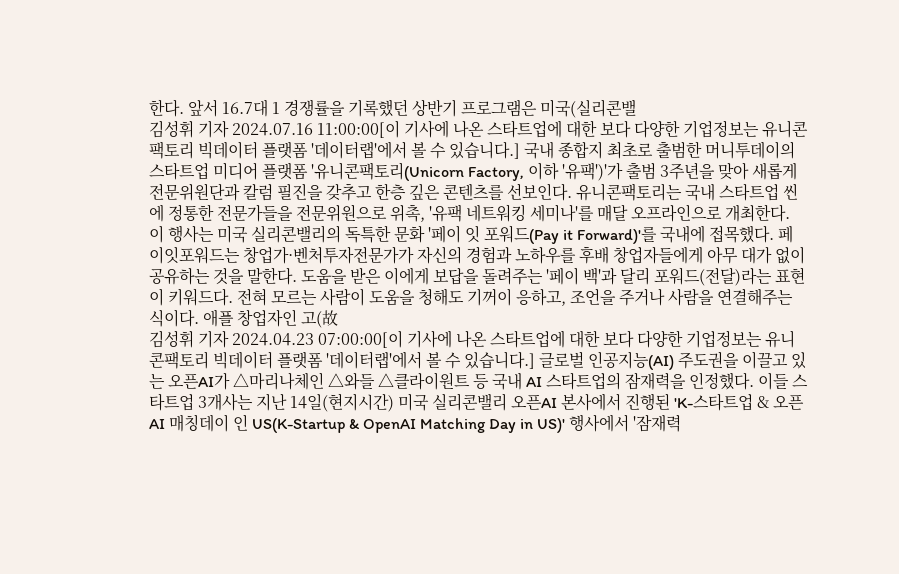한다. 앞서 16.7대 1 경쟁률을 기록했던 상반기 프로그램은 미국(실리콘밸
김성휘 기자 2024.07.16 11:00:00[이 기사에 나온 스타트업에 대한 보다 다양한 기업정보는 유니콘팩토리 빅데이터 플랫폼 '데이터랩'에서 볼 수 있습니다.] 국내 종합지 최초로 출범한 머니투데이의 스타트업 미디어 플랫폼 '유니콘팩토리(Unicorn Factory, 이하 '유팩')'가 출범 3주년을 맞아 새롭게 전문위원단과 칼럼 필진을 갖추고 한층 깊은 콘텐츠를 선보인다. 유니콘팩토리는 국내 스타트업 씬에 정통한 전문가들을 전문위원으로 위촉, '유팩 네트워킹 세미나'를 매달 오프라인으로 개최한다. 이 행사는 미국 실리콘밸리의 독특한 문화 '페이 잇 포워드(Pay it Forward)'를 국내에 접목했다. 페이잇포워드는 창업가·벤처투자전문가가 자신의 경험과 노하우를 후배 창업자들에게 아무 대가 없이 공유하는 것을 말한다. 도움을 받은 이에게 보답을 돌려주는 '페이 백'과 달리 포워드(전달)라는 표현이 키워드다. 전혀 모르는 사람이 도움을 청해도 기꺼이 응하고, 조언을 주거나 사람을 연결해주는 식이다. 애플 창업자인 고(故
김성휘 기자 2024.04.23 07:00:00[이 기사에 나온 스타트업에 대한 보다 다양한 기업정보는 유니콘팩토리 빅데이터 플랫폼 '데이터랩'에서 볼 수 있습니다.] 글로벌 인공지능(AI) 주도권을 이끌고 있는 오픈AI가 △마리나체인 △와들 △클라이원트 등 국내 AI 스타트업의 잠재력을 인정했다. 이들 스타트업 3개사는 지난 14일(현지시간) 미국 실리콘밸리 오픈AI 본사에서 진행된 'K-스타트업 & 오픈AI 매칭데이 인 US(K-Startup & OpenAI Matching Day in US)' 행사에서 '잠재력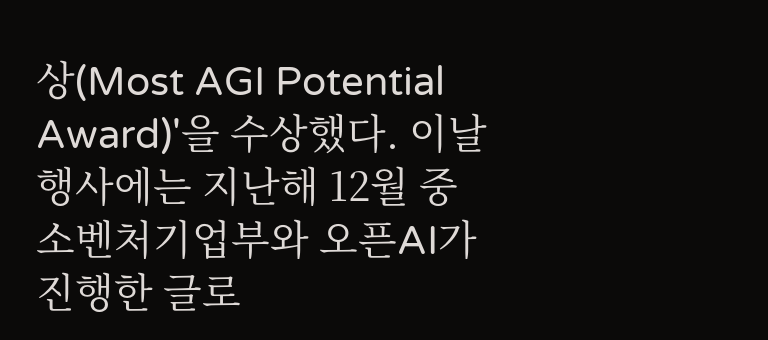상(Most AGI Potential Award)'을 수상했다. 이날 행사에는 지난해 12월 중소벤처기업부와 오픈AI가 진행한 글로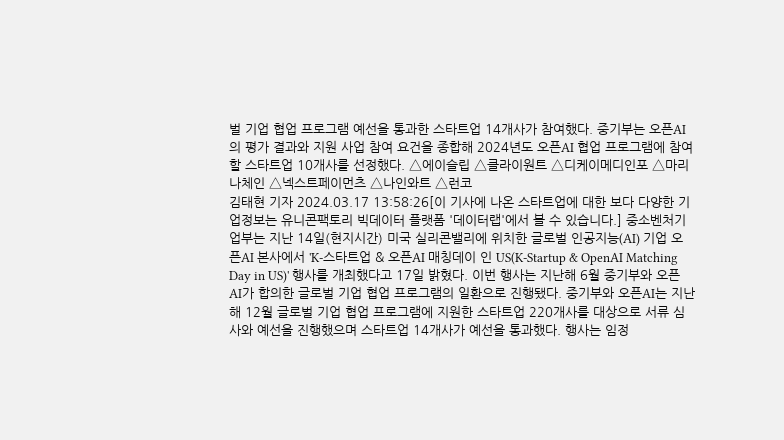벌 기업 협업 프로그램 예선을 통과한 스타트업 14개사가 참여했다. 중기부는 오픈AI의 평가 결과와 지원 사업 참여 요건을 종합해 2024년도 오픈AI 협업 프로그램에 참여할 스타트업 10개사를 선정했다. △에이슬립 △클라이원트 △디케이메디인포 △마리나체인 △넥스트페이먼츠 △나인와트 △런코
김태현 기자 2024.03.17 13:58:26[이 기사에 나온 스타트업에 대한 보다 다양한 기업정보는 유니콘팩토리 빅데이터 플랫폼 '데이터랩'에서 볼 수 있습니다.] 중소벤처기업부는 지난 14일(현지시간) 미국 실리콘밸리에 위치한 글로벌 인공지능(AI) 기업 오픈AI 본사에서 'K-스타트업 & 오픈AI 매칭데이 인 US(K-Startup & OpenAI Matching Day in US)' 행사를 개최했다고 17일 밝혔다. 이번 행사는 지난해 6월 중기부와 오픈AI가 합의한 글로벌 기업 협업 프로그램의 일환으로 진행됐다. 중기부와 오픈AI는 지난해 12월 글로벌 기업 협업 프로그램에 지원한 스타트업 220개사를 대상으로 서류 심사와 예선을 진행했으며 스타트업 14개사가 예선을 통과했다. 행사는 임정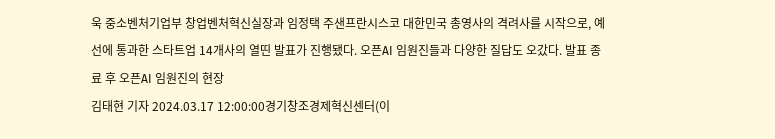욱 중소벤처기업부 창업벤처혁신실장과 임정택 주샌프란시스코 대한민국 총영사의 격려사를 시작으로, 예선에 통과한 스타트업 14개사의 열띤 발표가 진행됐다. 오픈AI 임원진들과 다양한 질답도 오갔다. 발표 종료 후 오픈AI 임원진의 현장
김태현 기자 2024.03.17 12:00:00경기창조경제혁신센터(이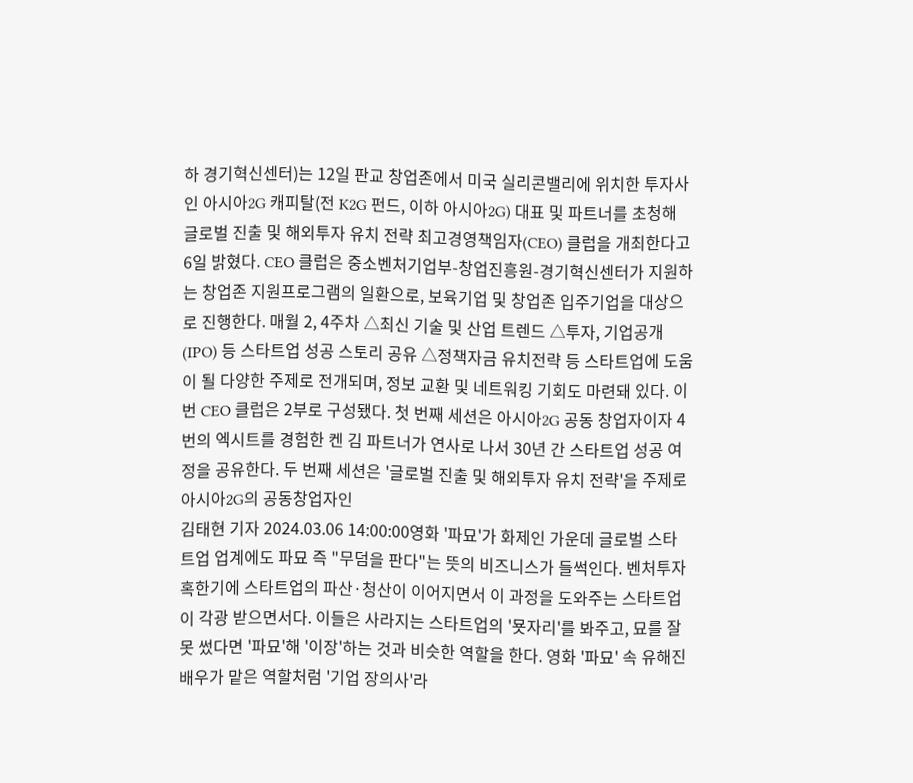하 경기혁신센터)는 12일 판교 창업존에서 미국 실리콘밸리에 위치한 투자사인 아시아2G 캐피탈(전 K2G 펀드, 이하 아시아2G) 대표 및 파트너를 초청해 글로벌 진출 및 해외투자 유치 전략 최고경영책임자(CEO) 클럽을 개최한다고 6일 밝혔다. CEO 클럽은 중소벤처기업부-창업진흥원-경기혁신센터가 지원하는 창업존 지원프로그램의 일환으로, 보육기업 및 창업존 입주기업을 대상으로 진행한다. 매월 2, 4주차 △최신 기술 및 산업 트렌드 △투자, 기업공개(IPO) 등 스타트업 성공 스토리 공유 △정책자금 유치전략 등 스타트업에 도움이 될 다양한 주제로 전개되며, 정보 교환 및 네트워킹 기회도 마련돼 있다. 이번 CEO 클럽은 2부로 구성됐다. 첫 번째 세션은 아시아2G 공동 창업자이자 4번의 엑시트를 경험한 켄 김 파트너가 연사로 나서 30년 간 스타트업 성공 여정을 공유한다. 두 번째 세션은 '글로벌 진출 및 해외투자 유치 전략'을 주제로 아시아2G의 공동창업자인
김태현 기자 2024.03.06 14:00:00영화 '파묘'가 화제인 가운데 글로벌 스타트업 업계에도 파묘 즉 "무덤을 판다"는 뜻의 비즈니스가 들썩인다. 벤처투자 혹한기에 스타트업의 파산·청산이 이어지면서 이 과정을 도와주는 스타트업이 각광 받으면서다. 이들은 사라지는 스타트업의 '묫자리'를 봐주고, 묘를 잘못 썼다면 '파묘'해 '이장'하는 것과 비슷한 역할을 한다. 영화 '파묘' 속 유해진 배우가 맡은 역할처럼 '기업 장의사'라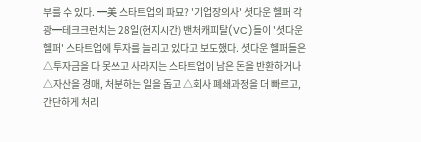부를 수 있다. ━美 스타트업의 파묘? '기업장의사' 셧다운 헬퍼 각광━테크크런치는 28일(현지시간) 밴처캐피탈(VC)들이 '셧다운 헬퍼' 스타트업에 투자를 늘리고 있다고 보도했다. 셧다운 헬퍼들은 △투자금을 다 못쓰고 사라지는 스타트업이 남은 돈을 반환하거나 △자산을 경매, 처분하는 일을 돕고 △회사 폐쇄과정을 더 빠르고, 간단하게 처리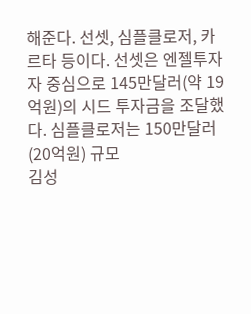해준다. 선셋, 심플클로저, 카르타 등이다. 선셋은 엔젤투자자 중심으로 145만달러(약 19억원)의 시드 투자금을 조달했다. 심플클로저는 150만달러(20억원) 규모
김성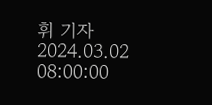휘 기자 2024.03.02 08:00:00